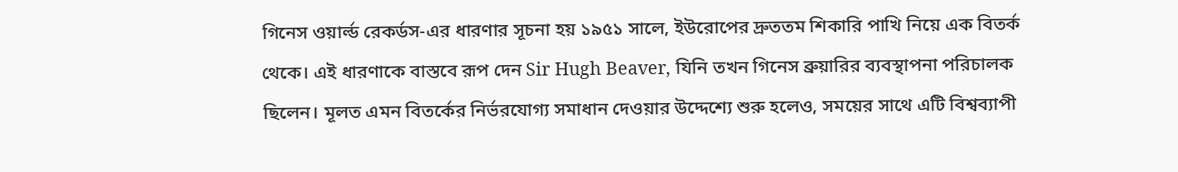গিনেস ওয়ার্ল্ড রেকর্ডস-এর ধারণার সূচনা হয় ১৯৫১ সালে, ইউরোপের দ্রুততম শিকারি পাখি নিয়ে এক বিতর্ক থেকে। এই ধারণাকে বাস্তবে রূপ দেন Sir Hugh Beaver, যিনি তখন গিনেস ব্রুয়ারির ব্যবস্থাপনা পরিচালক ছিলেন। মূলত এমন বিতর্কের নির্ভরযোগ্য সমাধান দেওয়ার উদ্দেশ্যে শুরু হলেও, সময়ের সাথে এটি বিশ্বব্যাপী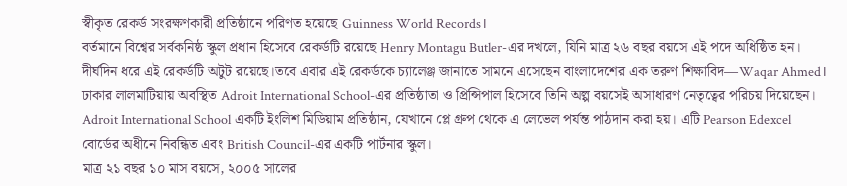স্বীকৃত রেকর্ড সংরক্ষণকারী প্রতিষ্ঠানে পরিণত হয়েছে Guinness World Records।
বর্তমানে বিশ্বের সর্বকনিষ্ঠ স্কুল প্রধান হিসেবে রেকর্ডটি রয়েছে Henry Montagu Butler-এর দখলে, যিনি মাত্র ২৬ বছর বয়সে এই পদে অধিষ্ঠিত হন। দীর্ঘদিন ধরে এই রেকর্ডটি অটুট রয়েছে।তবে এবার এই রেকর্ডকে চ্যালেঞ্জ জানাতে সামনে এসেছেন বাংলাদেশের এক তরুণ শিক্ষাবিদ—Waqar Ahmed। ঢাকার লালমাটিয়ায় অবস্থিত Adroit International School-এর প্রতিষ্ঠাতা ও প্রিন্সিপাল হিসেবে তিনি অল্প বয়সেই অসাধারণ নেতৃত্বের পরিচয় দিয়েছেন।
Adroit International School একটি ইংলিশ মিডিয়াম প্রতিষ্ঠান, যেখানে প্লে গ্রুপ থেকে এ লেভেল পর্যন্ত পাঠদান করা হয়। এটি Pearson Edexcel বোর্ডের অধীনে নিবন্ধিত এবং British Council-এর একটি পার্টনার স্কুল।
মাত্র ২১ বছর ১০ মাস বয়সে, ২০০৫ সালের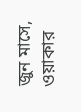জুন মাসে, ওয়াকার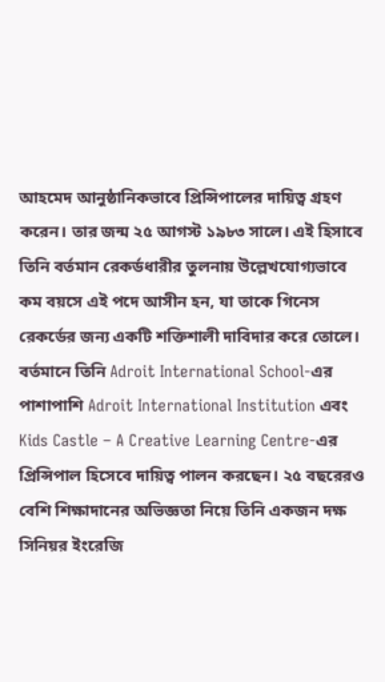আহমেদ আনুষ্ঠানিকভাবে প্রিন্সিপালের দায়িত্ব গ্রহণ করেন। তার জন্ম ২৫ আগস্ট ১৯৮৩ সালে। এই হিসাবে তিনি বর্তমান রেকর্ডধারীর তুলনায় উল্লেখযোগ্যভাবে কম বয়সে এই পদে আসীন হন, যা তাকে গিনেস রেকর্ডের জন্য একটি শক্তিশালী দাবিদার করে তোলে।
বর্তমানে তিনি Adroit International School-এর পাশাপাশি Adroit International Institution এবং Kids Castle – A Creative Learning Centre-এর প্রিন্সিপাল হিসেবে দায়িত্ব পালন করছেন। ২৫ বছরেরও বেশি শিক্ষাদানের অভিজ্ঞতা নিয়ে তিনি একজন দক্ষ সিনিয়র ইংরেজি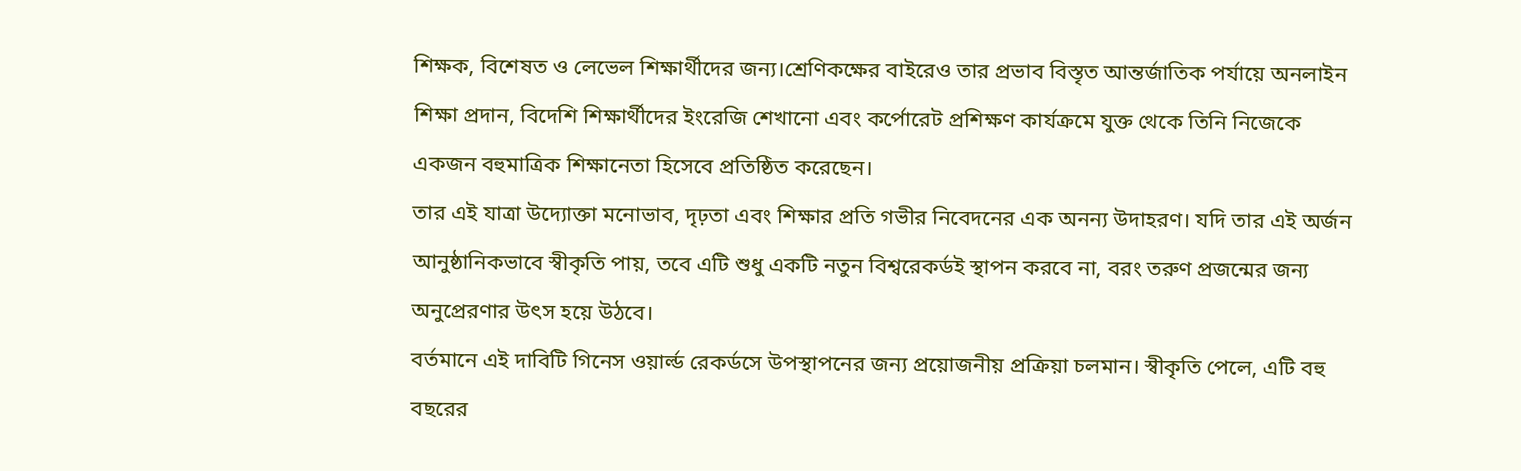শিক্ষক, বিশেষত ও লেভেল শিক্ষার্থীদের জন্য।শ্রেণিকক্ষের বাইরেও তার প্রভাব বিস্তৃত আন্তর্জাতিক পর্যায়ে অনলাইন শিক্ষা প্রদান, বিদেশি শিক্ষার্থীদের ইংরেজি শেখানো এবং কর্পোরেট প্রশিক্ষণ কার্যক্রমে যুক্ত থেকে তিনি নিজেকে একজন বহুমাত্রিক শিক্ষানেতা হিসেবে প্রতিষ্ঠিত করেছেন।
তার এই যাত্রা উদ্যোক্তা মনোভাব, দৃঢ়তা এবং শিক্ষার প্রতি গভীর নিবেদনের এক অনন্য উদাহরণ। যদি তার এই অর্জন আনুষ্ঠানিকভাবে স্বীকৃতি পায়, তবে এটি শুধু একটি নতুন বিশ্বরেকর্ডই স্থাপন করবে না, বরং তরুণ প্রজন্মের জন্য অনুপ্রেরণার উৎস হয়ে উঠবে।
বর্তমানে এই দাবিটি গিনেস ওয়ার্ল্ড রেকর্ডসে উপস্থাপনের জন্য প্রয়োজনীয় প্রক্রিয়া চলমান। স্বীকৃতি পেলে, এটি বহু বছরের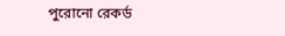পুরোনো রেকর্ড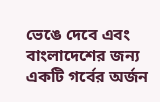ভেঙে দেবে এবং বাংলাদেশের জন্য একটি গর্বের অর্জন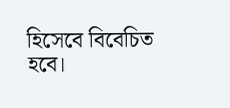হিসেবে বিবেচিত হবে।